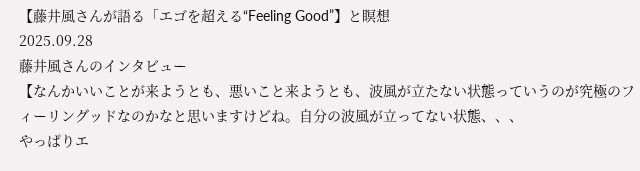【藤井風さんが語る「エゴを超える“Feeling Good”】と瞑想
2025.09.28
藤井風さんのインタビュー
【なんかいいことが来ようとも、悪いこと来ようとも、波風が立たない状態っていうのが究極のフィーリングッドなのかなと思いますけどね。自分の波風が立ってない状態、、、
やっぱりエ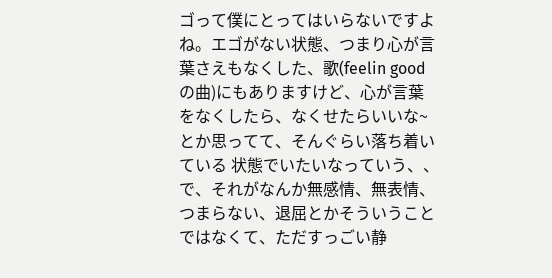ゴって僕にとってはいらないですよね。エゴがない状態、つまり心が言葉さえもなくした、歌(feelin goodの曲)にもありますけど、心が言葉をなくしたら、なくせたらいいな~とか思ってて、そんぐらい落ち着いている 状態でいたいなっていう、、で、それがなんか無感情、無表情、つまらない、退屈とかそういうことではなくて、ただすっごい静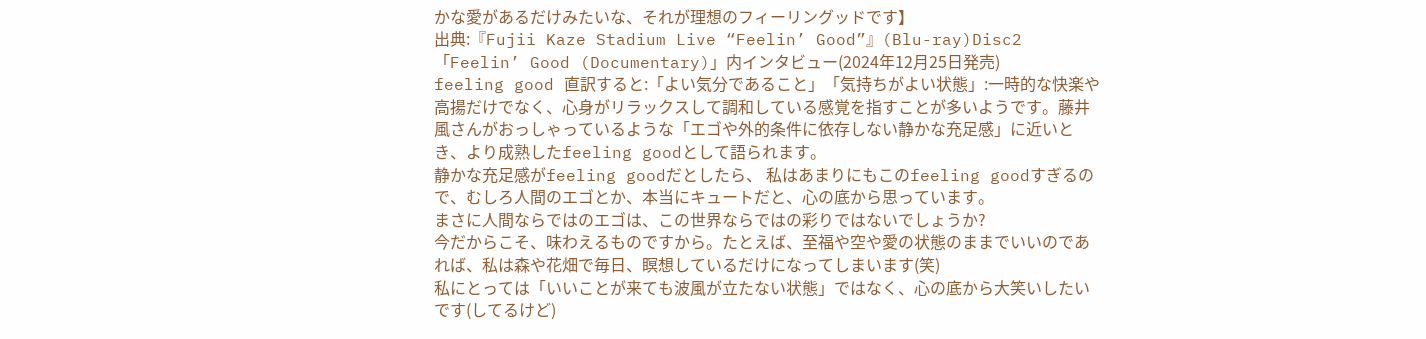かな愛があるだけみたいな、それが理想のフィーリングッドです】
出典:『Fujii Kaze Stadium Live “Feelin’ Good”』(Blu-ray)Disc2「Feelin’ Good (Documentary)」内インタビュー(2024年12月25日発売)
feeling good 直訳すると:「よい気分であること」「気持ちがよい状態」:一時的な快楽や高揚だけでなく、心身がリラックスして調和している感覚を指すことが多いようです。藤井風さんがおっしゃっているような「エゴや外的条件に依存しない静かな充足感」に近いとき、より成熟したfeeling goodとして語られます。
静かな充足感がfeeling goodだとしたら、 私はあまりにもこのfeeling goodすぎるので、むしろ人間のエゴとか、本当にキュートだと、心の底から思っています。
まさに人間ならではのエゴは、この世界ならではの彩りではないでしょうか?
今だからこそ、味わえるものですから。たとえば、至福や空や愛の状態のままでいいのであれば、私は森や花畑で毎日、瞑想しているだけになってしまいます(笑)
私にとっては「いいことが来ても波風が立たない状態」ではなく、心の底から大笑いしたいです(してるけど)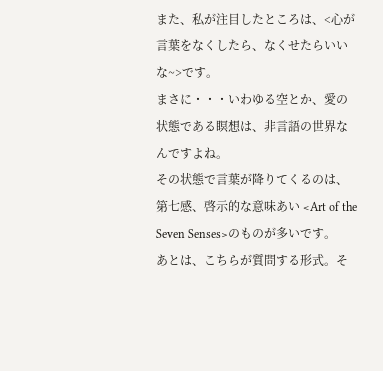また、私が注目したところは、<心が言葉をなくしたら、なくせたらいいな~>です。
まさに・・・いわゆる空とか、愛の状態である瞑想は、非言語の世界なんですよね。
その状態で言葉が降りてくるのは、第七感、啓示的な意味あい <Art of the Seven Senses>のものが多いです。
あとは、こちらが質問する形式。そ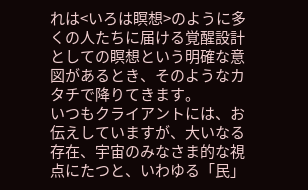れは<いろは瞑想>のように多くの人たちに届ける覚醒設計としての瞑想という明確な意図があるとき、そのようなカタチで降りてきます。
いつもクライアントには、お伝えしていますが、大いなる存在、宇宙のみなさま的な視点にたつと、いわゆる「民」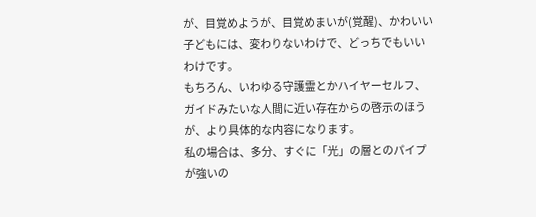が、目覚めようが、目覚めまいが(覚醒)、かわいい子どもには、変わりないわけで、どっちでもいいわけです。
もちろん、いわゆる守護霊とかハイヤーセルフ、ガイドみたいな人間に近い存在からの啓示のほうが、より具体的な内容になります。
私の場合は、多分、すぐに「光」の層とのパイプが強いの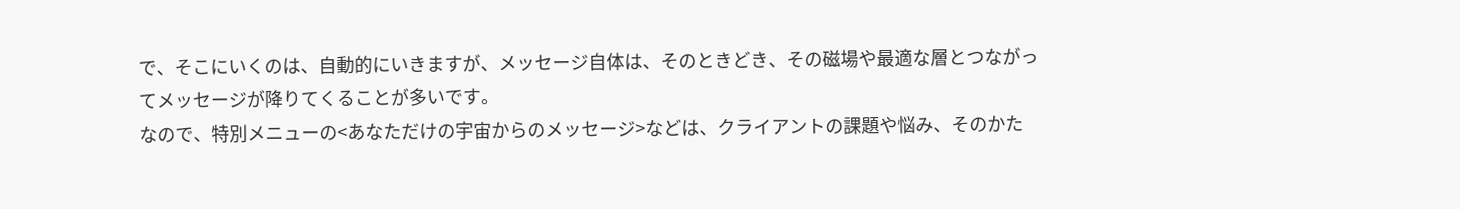で、そこにいくのは、自動的にいきますが、メッセージ自体は、そのときどき、その磁場や最適な層とつながってメッセージが降りてくることが多いです。
なので、特別メニューの<あなただけの宇宙からのメッセージ>などは、クライアントの課題や悩み、そのかた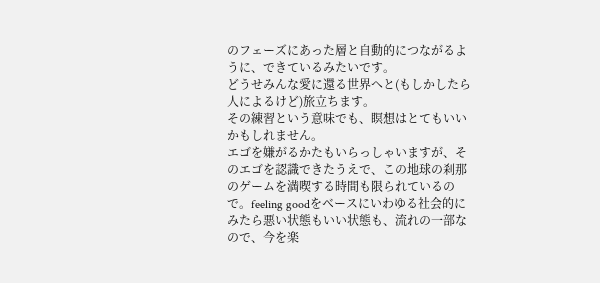のフェーズにあった層と自動的につながるように、できているみたいです。
どうせみんな愛に還る世界へと(もしかしたら人によるけど)旅立ちます。
その練習という意味でも、瞑想はとてもいいかもしれません。
エゴを嫌がるかたもいらっしゃいますが、そのエゴを認識できたうえで、この地球の刹那のゲームを満喫する時間も限られているので。feeling goodをベースにいわゆる社会的にみたら悪い状態もいい状態も、流れの一部なので、今を楽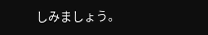しみましょう。